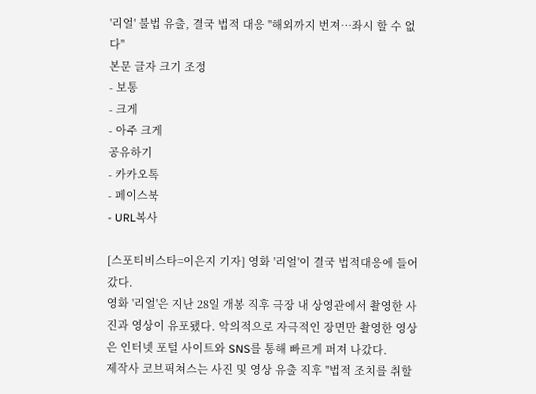'리얼' 불법 유출, 결국 법적 대응 "해외까지 번져…좌시 할 수 없다"
본문 글자 크기 조정
- 보통
- 크게
- 아주 크게
공유하기
- 카카오톡
- 페이스북
- URL복사

[스포티비스타=이은지 기자] 영화 '리얼'이 결국 법적대응에 들어갔다.
영화 '리얼'은 지난 28일 개봉 직후 극장 내 상영관에서 촬영한 사진과 영상이 유포됐다. 악의적으로 자극적인 장면만 촬영한 영상은 인터넷 포털 사이트와 SNS를 통해 빠르게 퍼져 나갔다.
제작사 코브픽쳐스는 사진 및 영상 유출 직후 "법적 조치를 취할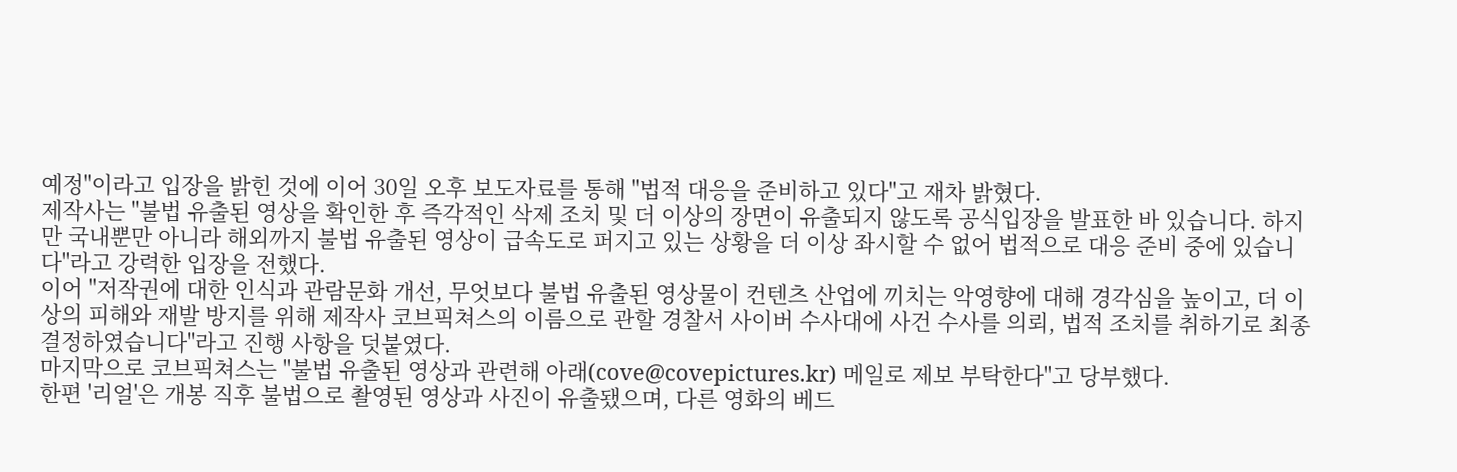예정"이라고 입장을 밝힌 것에 이어 30일 오후 보도자료를 통해 "법적 대응을 준비하고 있다"고 재차 밝혔다.
제작사는 "불법 유출된 영상을 확인한 후 즉각적인 삭제 조치 및 더 이상의 장면이 유출되지 않도록 공식입장을 발표한 바 있습니다. 하지만 국내뿐만 아니라 해외까지 불법 유출된 영상이 급속도로 퍼지고 있는 상황을 더 이상 좌시할 수 없어 법적으로 대응 준비 중에 있습니다"라고 강력한 입장을 전했다.
이어 "저작권에 대한 인식과 관람문화 개선, 무엇보다 불법 유출된 영상물이 컨텐츠 산업에 끼치는 악영향에 대해 경각심을 높이고, 더 이상의 피해와 재발 방지를 위해 제작사 코브픽쳐스의 이름으로 관할 경찰서 사이버 수사대에 사건 수사를 의뢰, 법적 조치를 취하기로 최종 결정하였습니다"라고 진행 사항을 덧붙였다.
마지막으로 코브픽쳐스는 "불법 유출된 영상과 관련해 아래(cove@covepictures.kr) 메일로 제보 부탁한다"고 당부했다.
한편 '리얼'은 개봉 직후 불법으로 촬영된 영상과 사진이 유출됐으며, 다른 영화의 베드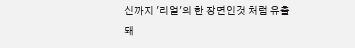신까지 '리얼'의 한 장면인것 처럼 유출돼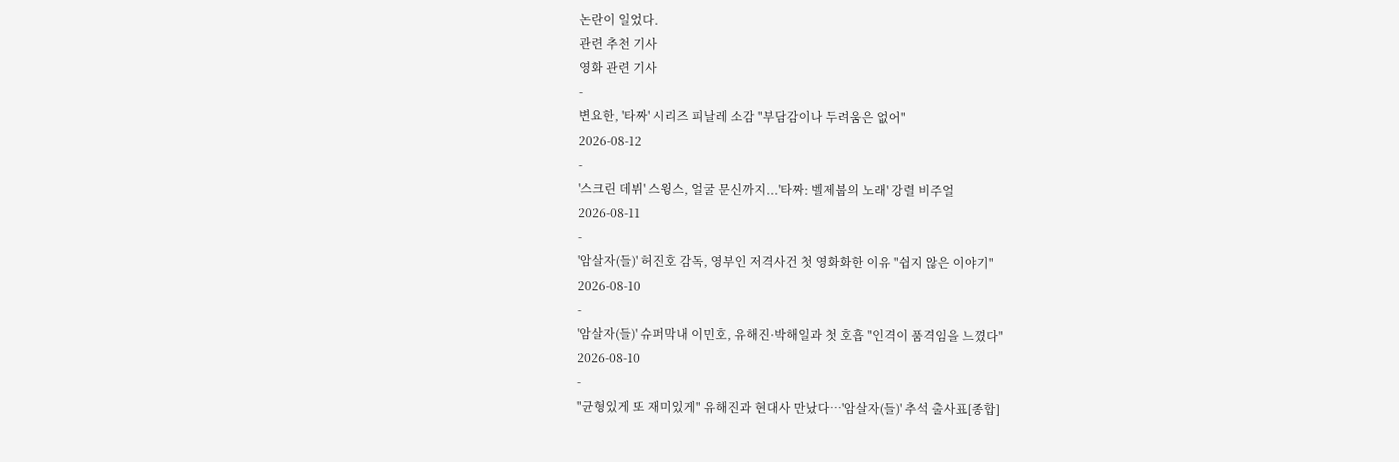논란이 일었다.
관련 추천 기사
영화 관련 기사
-
변요한, '타짜' 시리즈 피날레 소감 "부담감이나 두려움은 없어"
2026-08-12
-
'스크린 데뷔' 스윙스, 얼굴 문신까지...'타짜: 벨제붑의 노래' 강렬 비주얼
2026-08-11
-
'암살자(들)' 허진호 감독, 영부인 저격사건 첫 영화화한 이유 "쉽지 않은 이야기"
2026-08-10
-
'암살자(들)' 슈퍼막내 이민호, 유해진·박해일과 첫 호흡 "인격이 품격임을 느꼈다"
2026-08-10
-
"균형있게 또 재미있게" 유해진과 현대사 만났다…'암살자(들)' 추석 출사표[종합]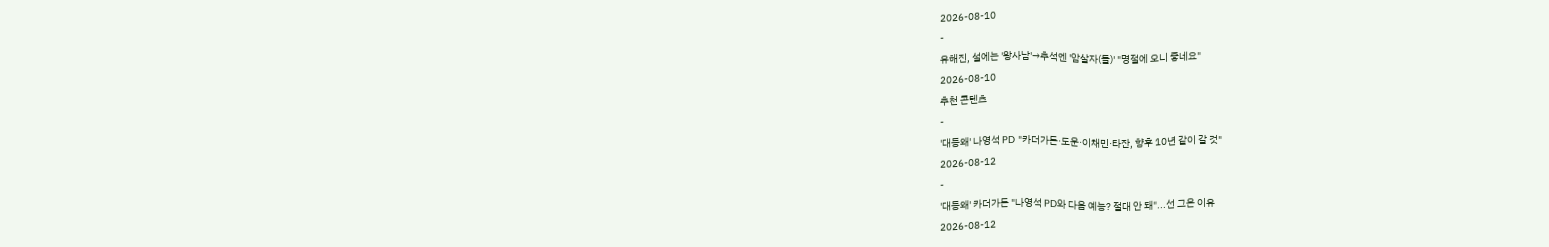2026-08-10
-
유해진, 설에는 '왕사남'→추석엔 '암살자(들)' "명절에 오니 좋네요"
2026-08-10
추천 콘텐츠
-
'대등왜' 나영석 PD "카더가든·도운·이채민·타잔, 향후 10년 같이 갈 것"
2026-08-12
-
'대등왜' 카더가든 "나영석 PD와 다음 예능? 절대 안 돼"...선 그은 이유
2026-08-12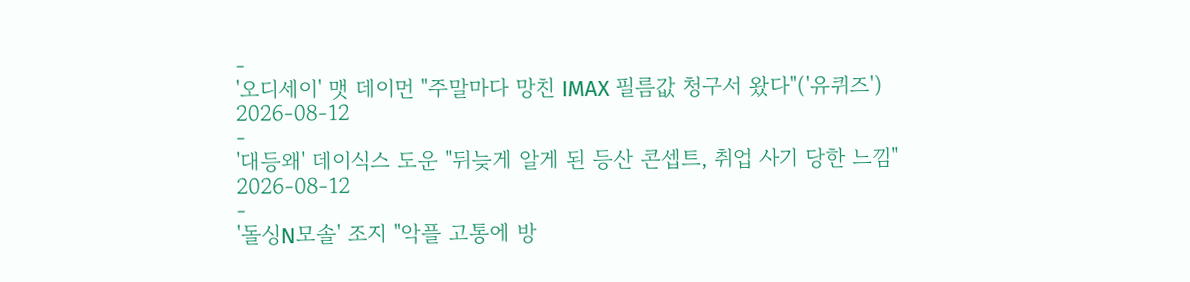-
'오디세이' 맷 데이먼 "주말마다 망친 IMAX 필름값 청구서 왔다"('유퀴즈')
2026-08-12
-
'대등왜' 데이식스 도운 "뒤늦게 알게 된 등산 콘셉트, 취업 사기 당한 느낌"
2026-08-12
-
'돌싱N모솔' 조지 "악플 고통에 방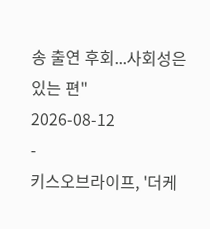송 출연 후회...사회성은 있는 편"
2026-08-12
-
키스오브라이프, '더케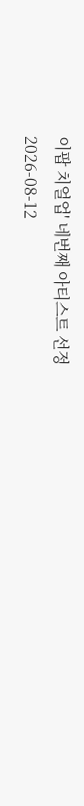이팝 치얼업' 네번째 아티스트 선정
2026-08-12